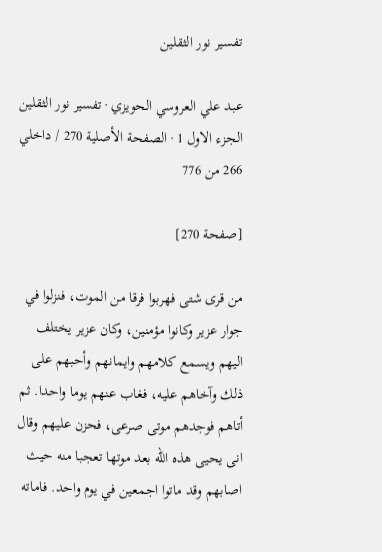تفسير نور الثقلين

عبد علي العروسي الحويزي · تفسير نور الثقلين الجزء الاول 1 · الصفحة الأصلية 270 / داخلي 266 من 776

[صفحة 270]

من قرى شتى فهربوا فرقا من الموت، فنزلوا في جوار عزير وكانوا مؤمنين، وكان عزير يختلف اليهم ويسمع كلامهم وايمانهم وأحبهم على ذلك وآخاهم عليه، فغاب عنهم يوما واحدا. ثم أتاهم فوجدهم موتى صرعى، فحزن عليهم وقال انى يحيى هذه الله بعد موتها تعجبا منه حيث اصابهم وقد ماتوا اجمعين في يوم واحد. فاماته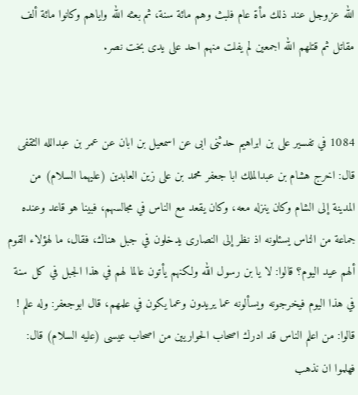الله عزوجل عند ذلك مأة عام فلبث وهم مائة سنة، ثم بعثه الله واياهم وكانوا مائة ألف مقاتل ثم قتلهم الله اجمعين لم يفلت منهم احد على يدى بخت نصر.


1084 في تفسير على بن ابراهيم حدثنى ابى عن اسمعيل بن ابان عن عمر بن عبدالله الثقفى قال: اخرج هشام بن عبدالملك ابا جعفر محمد بن على زين العابدين (عليهما السلام) من المدينة إلى الشام وكان ينزله معه، وكان يقعد مع الناس في مجالسهم، فبينا هو قاعد وعنده جماعة من الناس يسئلونه اذ نظر إلى النصارى يدخلون في جبل هناك، فقال، ما لهؤلاء القوم ألهم عيد اليوم؟ قالوا: لا يا بن رسول الله ولكنهم يأتون عالما لهم في هذا الجبل في كل سنة في هذا اليوم فيخرجونه ويسألونه عما يريدون وعما يكون في علمهم، قال ابوجعفر: وله علم ! قالوا: من اعلم الناس قد ادرك اصحاب الحواريين من اصحاب عيسى (عليه السلام) قال: فهلموا ان نذهب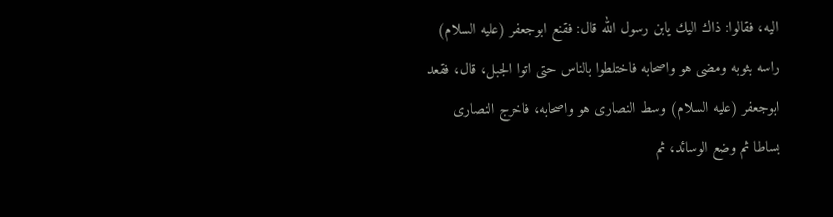اليه، فقالوا: ذاك اليك يابن رسول الله قال: فقنع ابوجعفر (عليه السلام) راسه بثوبه ومضى هو واصحابه فاختلطوا بالناس حتى اتوا الجبل، قال، فقعد ابوجعفر (عليه السلام) وسط النصارى هو واصحابه، فاخرج النصارى بساطا ثم وضع الوسائد، ثم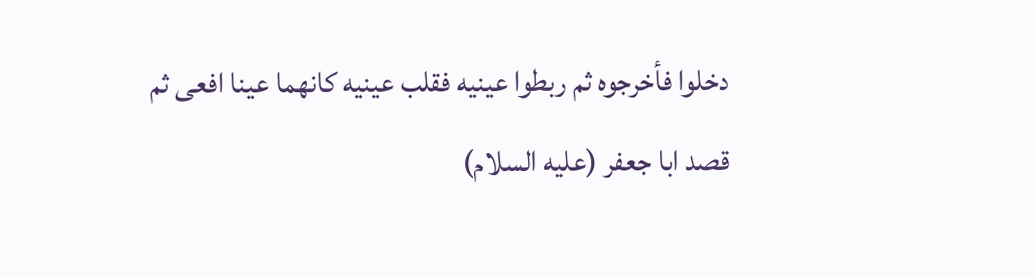دخلوا فأخرجوه ثم ربطوا عينيه فقلب عينيه كانهما عينا افعى ثم قصد ابا جعفر (عليه السلام)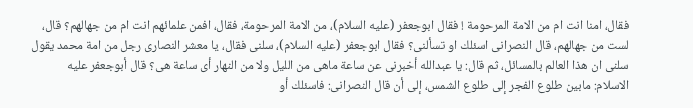فقال، امنا انت ام من الامة المرحومة ! فقال ابوجعفر (عليه السلام)، من الامة المرحومة، فقال، افمن علمائهم انت ام من جهالهم؟ قال، لست من جهالهم، قال النصرانى اسئلك او تسألنى؟ فقال ابوجعفر (عليه السلام)، سلنى فقال، يا معشر النصارى رجل من امة محمد يقول سلنى ان هذا العالم بالمسائل، ثم قال: يا عبدالله أخبرنى عن ساعة ماهى من الليل ولا من النهار أى ساعة هى؟ قال أبوجعفر عليه الاسلام: مابين طلوع الفجر إلى طلوع الشمس، إلى أن قال النصرانى: فاسئلك أو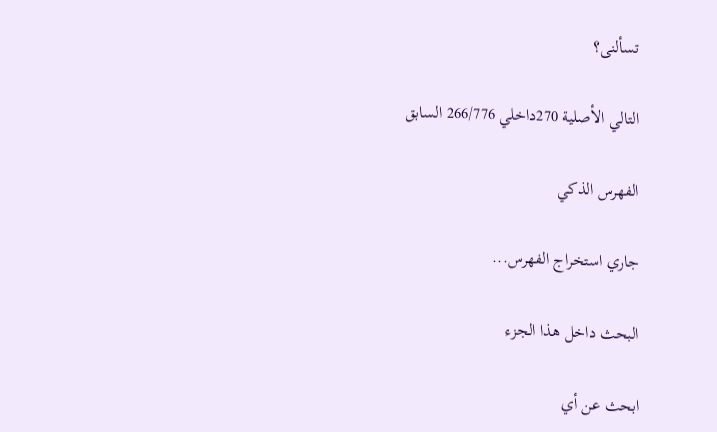تسألنى؟

التالي الأصلية 270داخلي 266/776 السابق

الفهرس الذكي

جاري استخراج الفهرس...

البحث داخل هذا الجزء

ابحث عن أي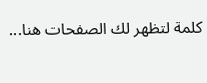كلمة لتظهر لك الصفحات هنا...